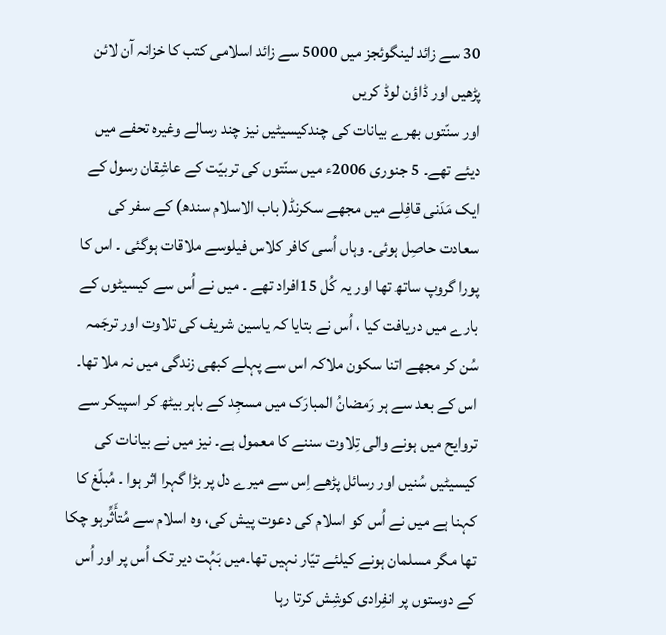30 سے زائد لینگوئجز میں 5000 سے زائد اسلامی کتب کا خزانہ آن لائن پڑھیں اور ڈاؤن لوڈ کریں
اور سنّتوں بھرے بیانات کی چندکیسیٹیں نیز چند رسالے وغیرہ تحفے میں دیئے تھے۔ 5 جنوری 2006ء میں سنّتوں کی تربیّت کے عاشِقان رسول کے ایک مَدَنی قافِلے میں مجھے سکرنڈ( باب الاسلام سندھ) کے سفر کی سعادت حاصِل ہوئی۔ وہاں اُسی کافر کلاس فیلوسے ملاقات ہوگئی ۔ اس کا پورا گروپ ساتھ تھا اور یہ کُل 15افراد تھے ۔ میں نے اُس سے کیسیٹوں کے بارے میں دریافت کیا ، اُس نے بتایا کہ یاسین شریف کی تلاوت اور ترجَمہ سُن کر مجھے اتنا سکون ملاکہ اس سے پہلے کبھی زندگی میں نہ ملا تھا۔ اس کے بعد سے ہر رَمضانُ المبارَک میں مسجِد کے باہر بیٹھ کر اسپیکر سے تروایح میں ہونے والی تِلاوت سننے کا معمول ہے۔ نیز میں نے بیانات کی کیسیٹیں سُنیں اور رسائل پڑھے اِس سے میرے دل پر بڑا گہرا اثر ہوا ۔ مُبلّغ کا کہنا ہے میں نے اُس کو اسلام کی دعوت پیش کی، وہ اسلام سے مُتأَثِّرہو چکا تھا مگر مسلمان ہونے کیلئے تیّار نہیں تھا۔میں بَہُت دیر تک اُس پر اور اُس کے دوستوں پر انفِرادی کوشِش کرتا رہا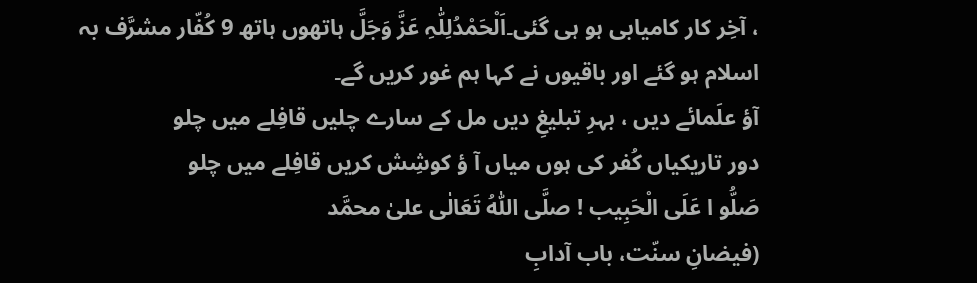، آخِر کار کامیابی ہو ہی گئی۔اَلْحَمْدُلِلّٰہِ عَزَّ وَجَلَّ ہاتھوں ہاتھ 9 کُفّار مشرَّف بہ اسلام ہو گئے اور باقیوں نے کہا ہم غور کریں گے۔
آؤ علَمائے دیں ، بہرِ تبلیغِ دیں مل کے سارے چلیں قافِلے میں چلو
دور تاریکیاں کُفر کی ہوں میاں آ ؤ کوشِش کریں قافِلے میں چلو
صَلُّو ا عَلَی الْحَبِیب ! صلَّی اللّٰہُ تَعَالٰی علیٰ محمَّد
(فیضانِ سنّت، باب آدابِ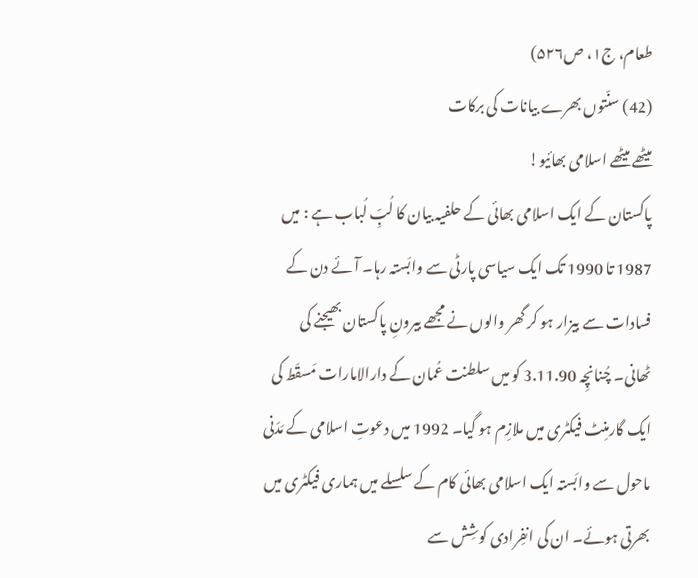طعام، ج۱، ص۵۲۶)
(42) سنّتوں بھرے بیانات کی برکات
میٹھے میٹھے اسلامی بھائیو!
پاکستان کے ایک اسلامی بھائی کے حلفیہ بیان کا لُبِّ لُباب ہے : میں 1987 تا 1990 تک ایک سیاسی پارٹی سے وابَستہ رہا۔ آئے دن کے فسادات سے بیزار ہو کر گھر والوں نے مجھے بیرونِ پاکستان بھیجنے کی ٹھانی۔ چُنانچِہ 3.11.90 کو میں سلطنت عُمان کے دارالامارات مَسقَط کی ایک گارمنِٹ فیکٹری میں ملازِم ہو گیا۔ 1992 میں دعوتِ اسلامی کے مَدَنی ماحول سے وابَستہ ایک اسلامی بھائی کام کے سلسلے میں ہماری فیکٹری میں بھرتی ہوئے۔ ان کی انفِرادی کوشِش سے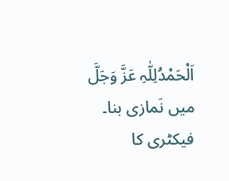اَلْحَمْدُلِلّٰہِ عَزَّ وَجَلَّ میں نَمازی بنا۔ فیکٹری کا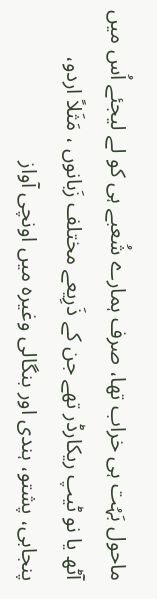ماحول بَہُت ہی خراب تھا، صرف ہمارے شُعبے ہی کو لے لیجئے اُس میں آٹھ یا نو ٹیپ ریکارڈر تھے جن کے ذَرِیعے مختلف زَبانوں ، مَثَلاً اردو، پنجابی، پشتو، ہندی اور بنگالی وغیرہ میں اونچی آواز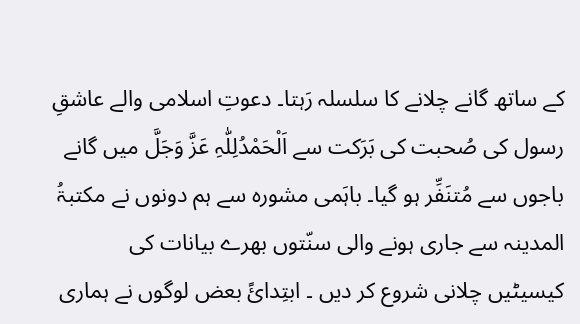کے ساتھ گانے چلانے کا سلسلہ رَہتا۔ دعوتِ اسلامی والے عاشقِ رسول کی صُحبت کی بَرَکت سے اَلْحَمْدُلِلّٰہِ عَزَّ وَجَلَّ میں گانے باجوں سے مُتنَفِّر ہو گیا۔ باہَمی مشورہ سے ہم دونوں نے مکتبۃُ المدینہ سے جاری ہونے والی سنّتوں بھرے بیانات کی کیسیٹیں چلانی شروع کر دیں ۔ ابتِدائً بعض لوگوں نے ہماری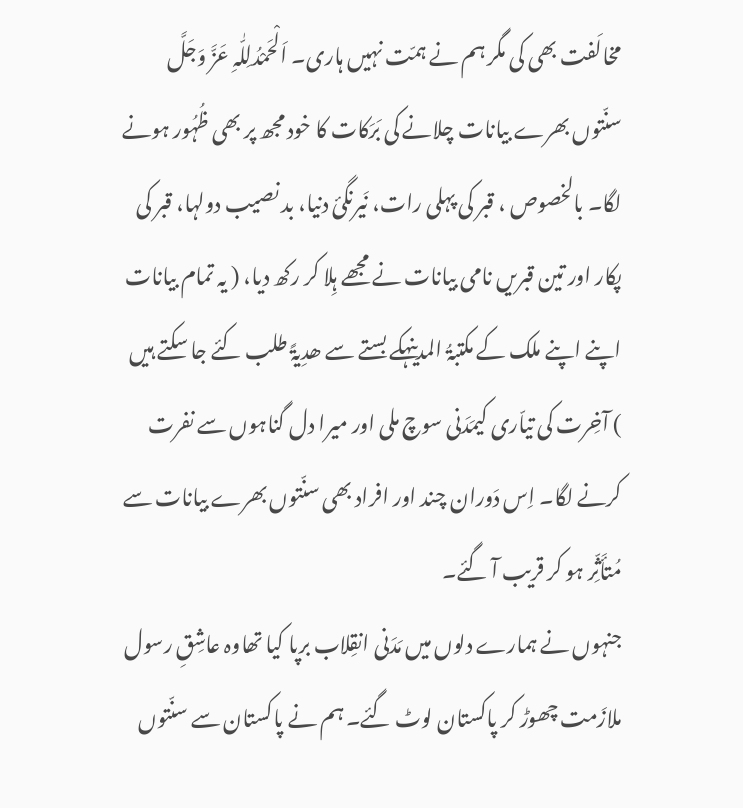مخالَفت بھی کی مگر ہم نے ہمّت نہیں ہاری۔ اَلْحَمْدُلِلّٰہِ عَزَّ وَجَلَّ سنّتوں بھرے بیانات چلانے کی بَرَکات کا خود مجھ پر بھی ظُہُور ہونے لگا۔ بالخصوص ، قبر کی پہلی رات، نَیرنگیٔ دنیا، بد نصیب دولہا، قبر کی پکار اور تین قبریں نامی بیانات نے مجھے ہِلا کر رکھ دیا، ( یہ تمام بیانات اپنے اپنے ملک کے مکتبۃُ المدینہکے بستے سے ھدِیۃً طلب کئے جا سکتے ہیں ) آخِرت کی تیاّری کیمَدَنی سوچ ملی اور میرا دل گناہوں سے نفرت کرنے لگا۔ اِس دَوران چند اور افراد بھی سنّتوں بھرے بیانات سے مُتأَثِّر ہو کر قریب آ گئے۔
جنہوں نے ہمارے دلوں میں مَدَنی انقِلاب برپا کیا تھاوہ عاشِقِ رسول ملازَمت چھوڑ کر پاکستان لوٹ گئے۔ ہم نے پاکستان سے سنّتوں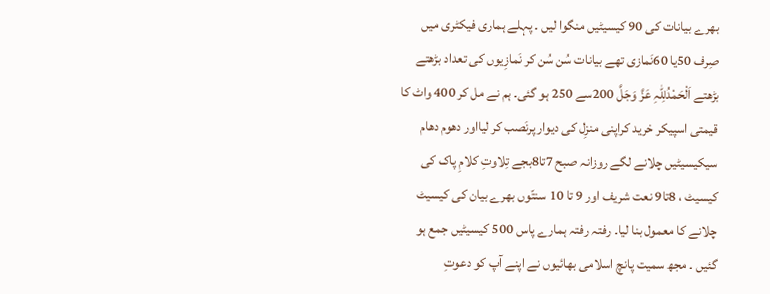بھرے بیانات کی 90 کیسیٹیں منگوا لیں ۔ پہلے ہماری فیکٹری میں صِرف 50یا 60نَمازی تھے بیانات سُن سُن کر نَمازِیوں کی تعداد بڑھتے بڑھتے اَلْحَمْدُلِلّٰہِ عَزَّ وَجَلَّ 200سے 250 ہو گئی۔ ہم نے مل کر 400 واٹ کا قیمتی اسپیکر خرید کراپنی منزِل کی دیوار پرنَصب کر لیااور دھوم دھام سیکیسیٹیں چلانے لگے روزانہ صبح 7تا8بجے تِلاوتِ کلامِ پاک کی کیسیٹ ، 8تا9 نعت شریف اور 9 تا 10 سنتّوں بھرے بیان کی کیسیٹ چلانے کا معمول بنا لیا۔ رفتہ رفتہ ہمارے پاس 500 کیسیٹیں جمع ہو گئیں ۔ مجھ سمیت پانچ اسلامی بھائیوں نے اپنے آپ کو دعوتِ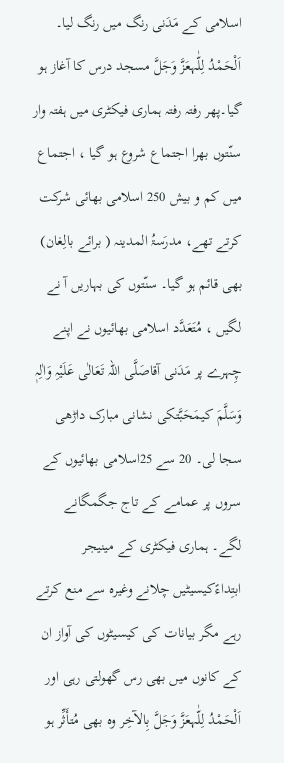اسلامی کے مَدَنی رنگ میں رنگ لیا۔ اَلْحَمْدُ لِلّٰہعَزَّ وَجَلَّ مسجد درس کا آغاز ہو گیا۔پھر رفتہ رفتہ ہماری فیکٹری میں ہفتہ وار سنّتوں بھرا اجتماع شروع ہو گیا ، اجتماع میں کم و بیش 250 اسلامی بھائی شرکت کرتے تھے، مدرَسۃُ المدینہ ( برائے بالِغان) بھی قائم ہو گیا۔ سنّتوں کی بہاریں آ نے لگیں ، مُتَعَدَّد اسلامی بھائیوں نے اپنے چِہرے پر مَدَنی آقاصَلَّی اللہ تَعَالٰی عَلَیْہِ وَاٰلِہٖ وَسَلَّمَ کیمَحَبَّتکی نشانی مبارک داڑھی سجا لی۔ 20 سے 25اسلامی بھائیوں کے سروں پر عمامے کے تاج جگمگانے لگے۔ ہماری فیکٹری کے مینیجر ابتِداءًکیسیٹیں چلانے وغیرہ سے منع کرتے رہے مگر بیانات کی کیسیٹوں کی آواز ان کے کانوں میں بھی رس گھولتی رہی اور اَلْحَمْدُ لِلّٰہعَزَّ وَجَلَّ بِالآخِر وہ بھی مُتأَثِّر ہو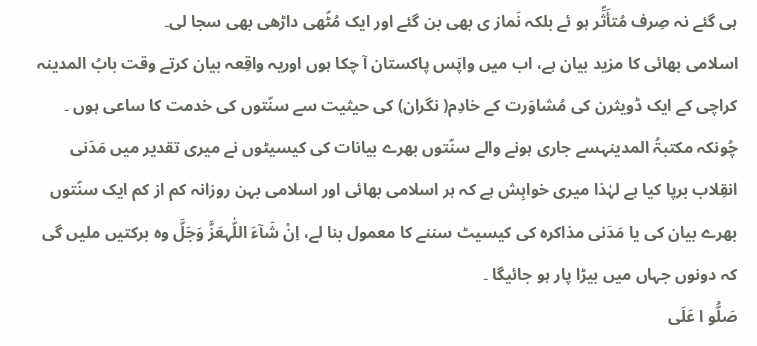ہی گئے نہ صِرف مُتأَثِّر ہو ئے بلکہ نَماز ی بھی بن گئے اور ایک مُٹّھی داڑھی بھی سجا لی۔
اسلامی بھائی کا مزید بیان ہے، اب میں واپَس پاکستان آ چکا ہوں اوریہ واقِعہ بیان کرتے وقت بابُ المدینہ کراچی کے ایک ڈویثرن کی مُشاوَرت کے خادِم( نگران) کی حیثیت سے سنّتوں کی خدمت کا ساعی ہوں ۔ چُونکہ مکتبۃُ المدینہسے جاری ہونے والے سنّتوں بھرے بیانات کی کیسیٹوں نے میری تقدیر میں مَدَنی انقِلاب برپا کیا ہے لہٰذا میری خواہِش ہے کہ ہر اسلامی بھائی اور اسلامی بہن روزانہ کم از کم ایک سنّتوں بھرے بیان کی یا مَدَنی مذاکرہ کی کیسیٹ سننے کا معمول بنا لے، اِنْ شَآءَ اللّٰہعَزَّ وَجَلَّ وہ برکتیں ملیں گی کہ دونوں جہاں میں بیڑا پار ہو جائیگا ۔
صَلُّو ا عَلَی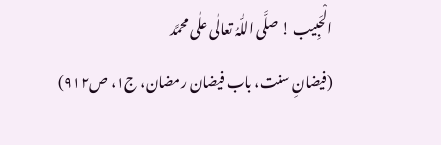الْحَبِیب ! صلَّی اللّٰہُ تعالٰی علٰی محمَّد
(فیضانِ سنت، باب فیضان رمضان، ج۱، ص۹۱۲)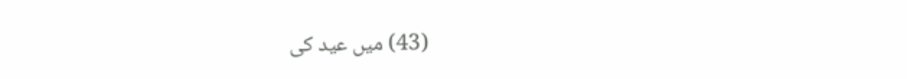(43) میں عید کی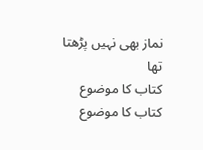نماز بھی نہیں پڑھتا تھا
کتاب کا موضوع
کتاب کا موضوع